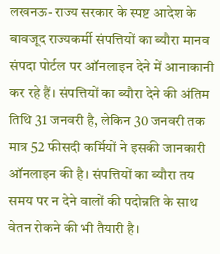लखनऊ- राज्य सरकार के स्पष्ट आदेश के बावजूद राज्यकर्मी संपत्तियों का ब्यौरा मानव संपदा पोर्टल पर ऑनलाइन देने में आनाकानी कर रहे हैं। संपत्तियों का ब्यौरा देने की अंतिम तिथि 31 जनवरी है, लेकिन 30 जनवरी तक मात्र 52 फीसदी कर्मियों ने इसकी जानकारी ऑनलाइन की है। संपत्तियों का ब्यौरा तय समय पर न देने वालों की पदोन्नति के साथ वेतन रोकने की भी तैयारी है।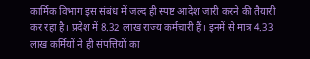कार्मिक विभाग इस संबंध में जल्द ही स्पष्ट आदेश जारी करने की तैयारी कर रहा है। प्रदेश में 8.32 लाख राज्य कर्मचारी हैं। इनमें से मात्र 4.33 लाख कर्मियों ने ही संपत्तियों का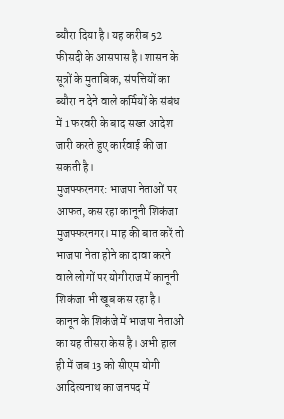ब्यौरा दिया है। यह करीब 52 फीसदी के आसपास है। शासन के सूत्रों के मुताबिक, संपत्तियों का ब्यौरा न देने वाले कर्मियों के संबंध में 1 फरवरी के बाद सख्त आदेश जारी करते हुए कार्रवाई की जा सकती है।
मुजफ्फरनगर: भाजपा नेताओं पर आफत, कस रहा कानूनी शिकंजा
मुजफ्फरनगर। माह की बात करें तो भाजपा नेता होने का दावा करने वाले लोगों पर योगीराज में कानूनी शिकंजा भी खूब कस रहा है। कानून के शिकंजे में भाजपा नेताओं का यह तीसरा केस है। अभी हाल ही में जब 13 को सीएम योगी आदित्यनाथ का जनपद में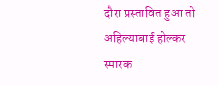दौरा प्रस्तावित हुआ तो अहिल्याबाई होल्कर स्मारक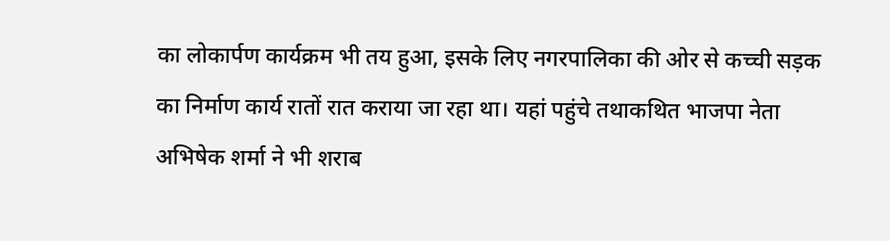का लोकार्पण कार्यक्रम भी तय हुआ, इसके लिए नगरपालिका की ओर से कच्ची सड़क का निर्माण कार्य रातों रात कराया जा रहा था। यहां पहुंचे तथाकथित भाजपा नेता अभिषेक शर्मा ने भी शराब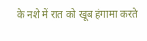के नशे में रात को खूब हंगामा करते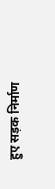हुए सड़क निर्माण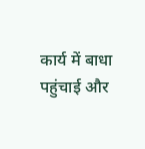कार्य में बाधा पहुंचाई और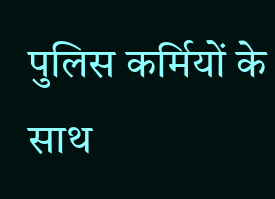पुलिस कर्मियों के साथ